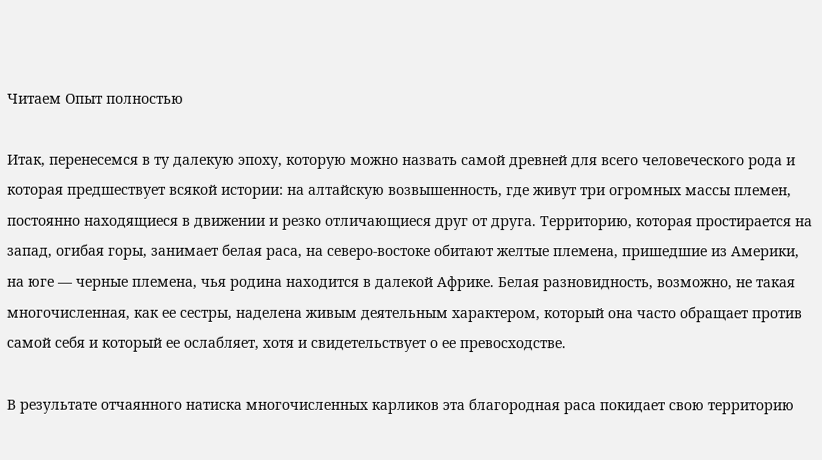Читаем Опыт полностью

Итак, перенесемся в ту далекую эпоху, которую можно назвать самой древней для всего человеческого рода и которая предшествует всякой истории: на алтайскую возвышенность, где живут три огромных массы племен, постоянно находящиеся в движении и резко отличающиеся друг от друга. Территорию, которая простирается на запад, огибая горы, занимает белая раса, на северо-востоке обитают желтые племена, пришедшие из Америки, на юге — черные племена, чья родина находится в далекой Африке. Белая разновидность, возможно, не такая многочисленная, как ее сестры, наделена живым деятельным характером, который она часто обращает против самой себя и который ее ослабляет, хотя и свидетельствует о ее превосходстве.

В результате отчаянного натиска многочисленных карликов эта благородная раса покидает свою территорию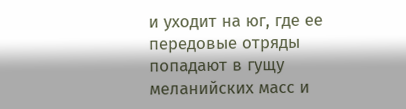и уходит на юг, где ее передовые отряды попадают в гущу меланийских масс и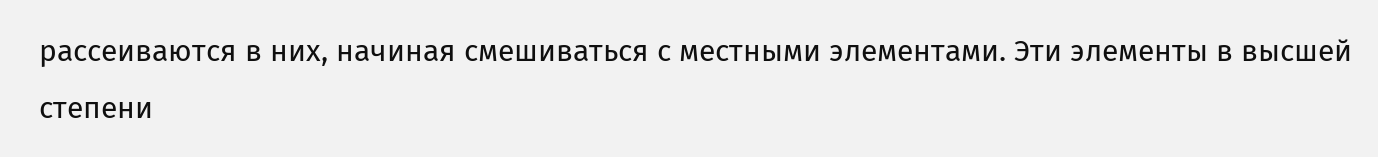рассеиваются в них, начиная смешиваться с местными элементами. Эти элементы в высшей степени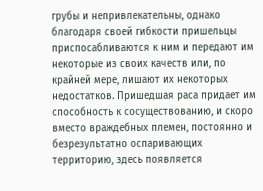грубы и непривлекательны, однако благодаря своей гибкости пришельцы приспосабливаются к ним и передают им некоторые из своих качеств или, по крайней мере, лишают их некоторых недостатков. Пришедшая раса придает им способность к сосуществованию, и скоро вместо враждебных племен, постоянно и безрезультатно оспаривающих территорию, здесь появляется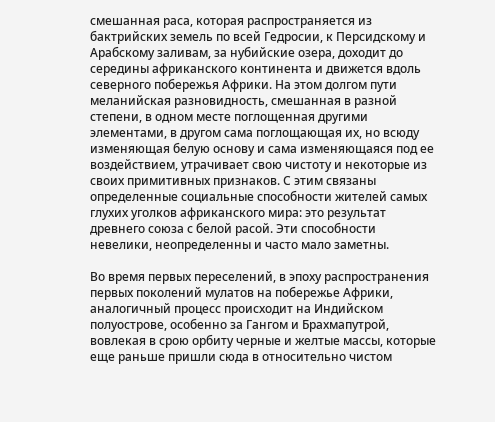смешанная раса, которая распространяется из бактрийских земель по всей Гедросии, к Персидскому и Арабскому заливам, за нубийские озера, доходит до середины африканского континента и движется вдоль северного побережья Африки. На этом долгом пути меланийская разновидность, смешанная в разной степени, в одном месте поглощенная другими элементами, в другом сама поглощающая их, но всюду изменяющая белую основу и сама изменяющаяся под ее воздействием, утрачивает свою чистоту и некоторые из своих примитивных признаков. С этим связаны определенные социальные способности жителей самых глухих уголков африканского мира: это результат древнего союза с белой расой. Эти способности невелики, неопределенны и часто мало заметны.

Во время первых переселений, в эпоху распространения первых поколений мулатов на побережье Африки, аналогичный процесс происходит на Индийском полуострове, особенно за Гангом и Брахмапутрой, вовлекая в срою орбиту черные и желтые массы, которые еще раньше пришли сюда в относительно чистом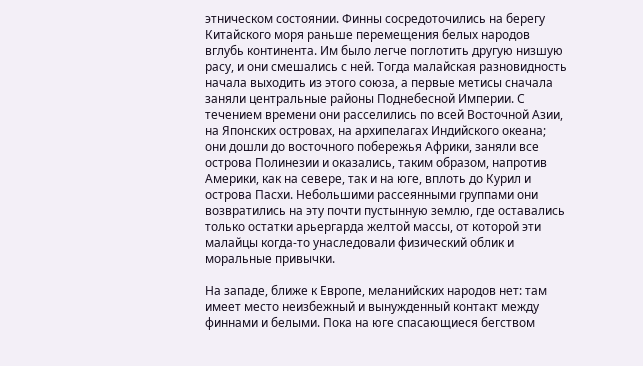этническом состоянии. Финны сосредоточились на берегу Китайского моря раньше перемещения белых народов вглубь континента. Им было легче поглотить другую низшую расу, и они смешались с ней. Тогда малайская разновидность начала выходить из этого союза, а первые метисы сначала заняли центральные районы Поднебесной Империи. С течением времени они расселились по всей Восточной Азии, на Японских островах, на архипелагах Индийского океана; они дошли до восточного побережья Африки, заняли все острова Полинезии и оказались, таким образом, напротив Америки, как на севере, так и на юге, вплоть до Курил и острова Пасхи. Небольшими рассеянными группами они возвратились на эту почти пустынную землю, где оставались только остатки арьергарда желтой массы, от которой эти малайцы когда-то унаследовали физический облик и моральные привычки.

На западе, ближе к Европе, меланийских народов нет: там имеет место неизбежный и вынужденный контакт между финнами и белыми. Пока на юге спасающиеся бегством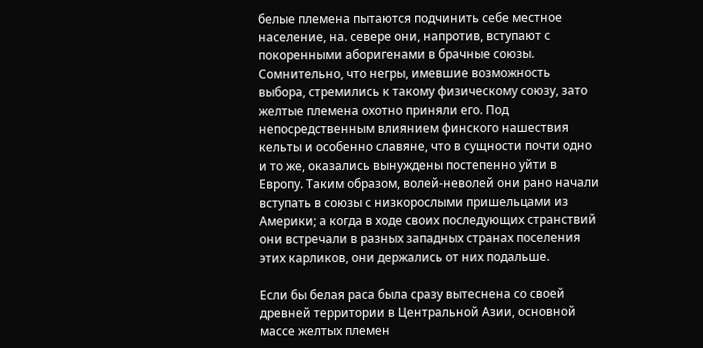белые племена пытаются подчинить себе местное население, на. севере они, напротив, вступают с покоренными аборигенами в брачные союзы. Сомнительно, что негры, имевшие возможность выбора, стремились к такому физическому союзу, зато желтые племена охотно приняли его. Под непосредственным влиянием финского нашествия кельты и особенно славяне, что в сущности почти одно и то же, оказались вынуждены постепенно уйти в Европу. Таким образом, волей-неволей они рано начали вступать в союзы с низкорослыми пришельцами из Америки; а когда в ходе своих последующих странствий они встречали в разных западных странах поселения этих карликов, они держались от них подальше.

Если бы белая раса была сразу вытеснена со своей древней территории в Центральной Азии, основной массе желтых племен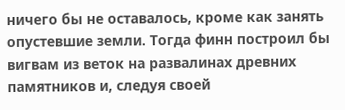ничего бы не оставалось, кроме как занять опустевшие земли. Тогда финн построил бы вигвам из веток на развалинах древних памятников и, следуя своей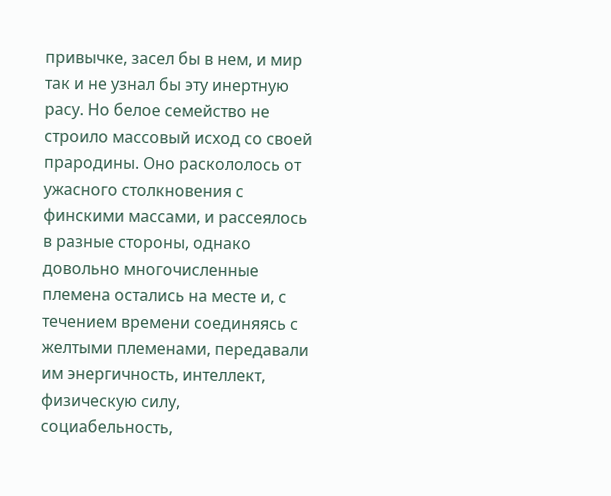привычке, засел бы в нем, и мир так и не узнал бы эту инертную расу. Но белое семейство не строило массовый исход со своей прародины. Оно раскололось от ужасного столкновения с финскими массами, и рассеялось в разные стороны, однако довольно многочисленные племена остались на месте и, с течением времени соединяясь с желтыми племенами, передавали им энергичность, интеллект, физическую силу, социабельность,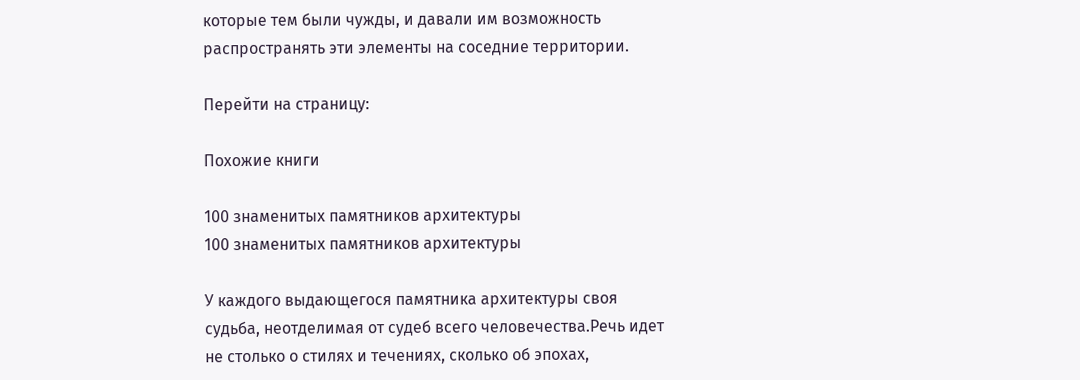которые тем были чужды, и давали им возможность распространять эти элементы на соседние территории.

Перейти на страницу:

Похожие книги

100 знаменитых памятников архитектуры
100 знаменитых памятников архитектуры

У каждого выдающегося памятника архитектуры своя судьба, неотделимая от судеб всего человечества.Речь идет не столько о стилях и течениях, сколько об эпохах,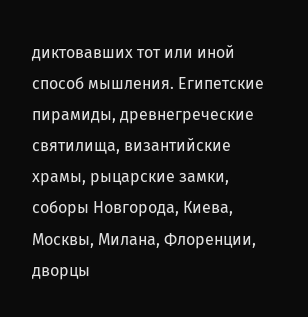диктовавших тот или иной способ мышления. Египетские пирамиды, древнегреческие святилища, византийские храмы, рыцарские замки, соборы Новгорода, Киева, Москвы, Милана, Флоренции, дворцы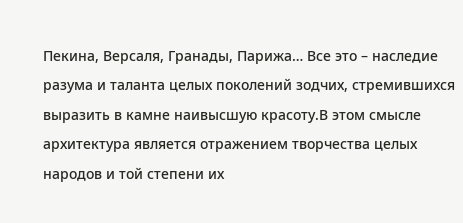Пекина, Версаля, Гранады, Парижа… Все это – наследие разума и таланта целых поколений зодчих, стремившихся выразить в камне наивысшую красоту.В этом смысле архитектура является отражением творчества целых народов и той степени их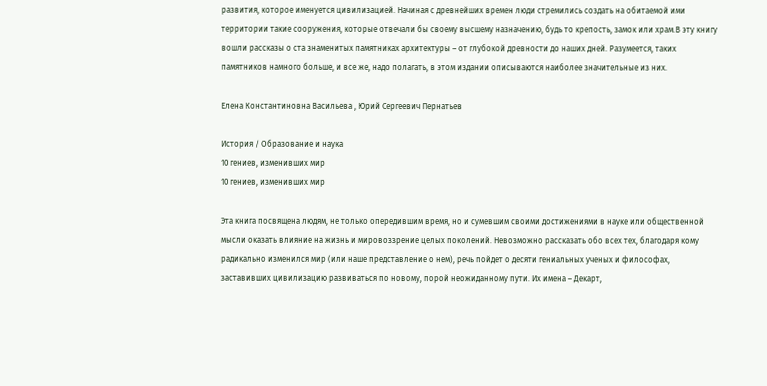развития, которое именуется цивилизацией. Начиная с древнейших времен люди стремились создать на обитаемой ими территории такие сооружения, которые отвечали бы своему высшему назначению, будь то крепость, замок или храм.В эту книгу вошли рассказы о ста знаменитых памятниках архитектуры – от глубокой древности до наших дней. Разумеется, таких памятников намного больше, и все же, надо полагать, в этом издании описываются наиболее значительные из них.

Елена Константиновна Васильева , Юрий Сергеевич Пернатьев

История / Образование и наука
10 гениев, изменивших мир
10 гениев, изменивших мир

Эта книга посвящена людям, не только опередившим время, но и сумевшим своими достижениями в науке или общественной мысли оказать влияние на жизнь и мировоззрение целых поколений. Невозможно рассказать обо всех тех, благодаря кому радикально изменился мир (или наше представление о нем), речь пойдет о десяти гениальных ученых и философах, заставивших цивилизацию развиваться по новому, порой неожиданному пути. Их имена – Декарт,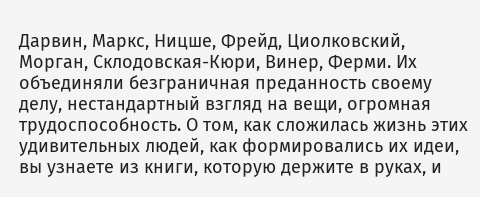Дарвин, Маркс, Ницше, Фрейд, Циолковский, Морган, Склодовская-Кюри, Винер, Ферми. Их объединяли безграничная преданность своему делу, нестандартный взгляд на вещи, огромная трудоспособность. О том, как сложилась жизнь этих удивительных людей, как формировались их идеи, вы узнаете из книги, которую держите в руках, и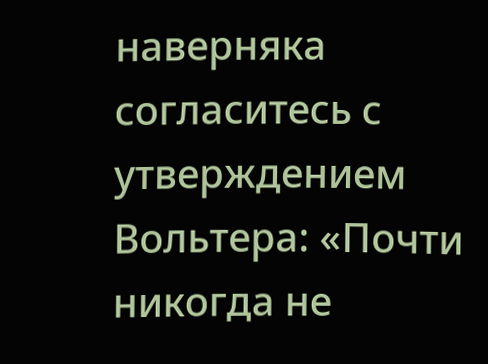наверняка согласитесь с утверждением Вольтера: «Почти никогда не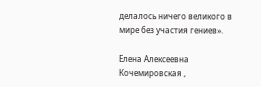делалось ничего великого в мире без участия гениев».

Елена Алексеевна Кочемировская ,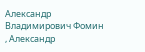Александр Владимирович Фомин , Александр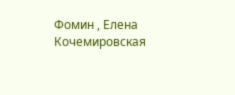Фомин , Елена Кочемировская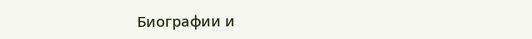Биографии и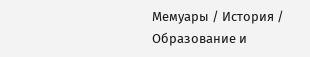Мемуары / История / Образование и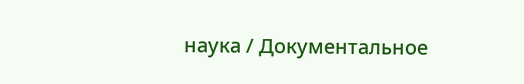наука / Документальное